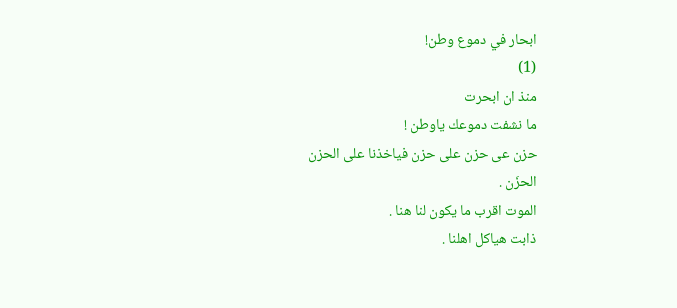ابحار في دموع وطن!
(1)
منذ ان ابحرت
ما نشفت دموعك ياوطن !
حزن عى حزن على حزن فياخذنا على الحزن
الحزَن .
الموت اقرب ما يكون لنا هنا .
ذابت هياكل اهلنا .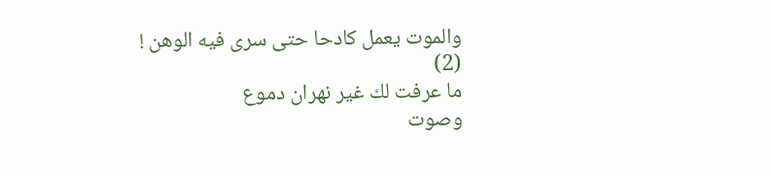والموت يعمل كادحا حتى سرى فيه الوهن !
(2)
ما عرفت لك غير نهران دموع
وصوت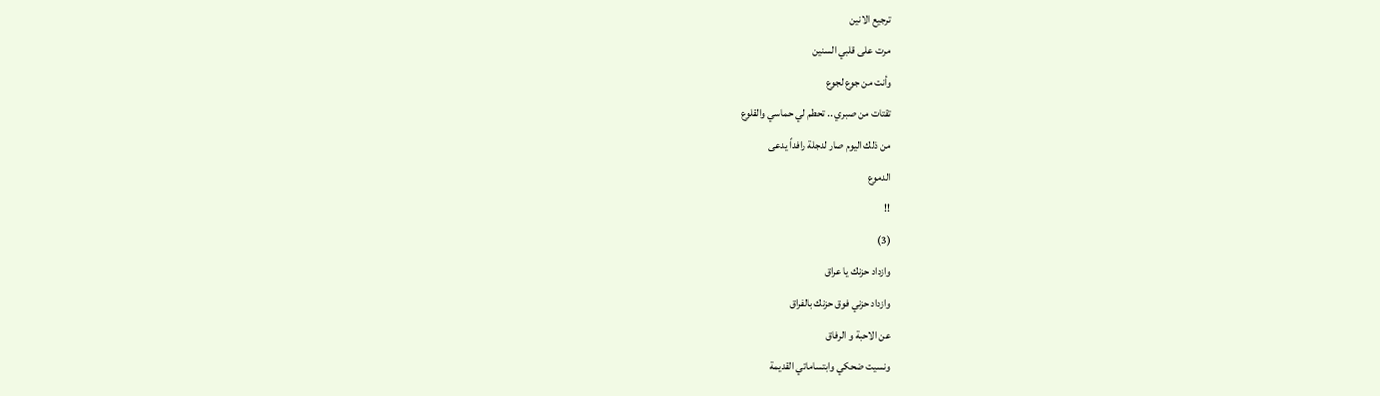ترجيع الانين
مرت على قلبي السنين
وأنت من جوع لجوع
تقتات من صبري .. تحطم لي حماسي والقلوع
من ذلك اليوم صار لدجلة رافداً يدعى
الدموع
!!
(3)
وازداد حزنك يا عراق
وازداد حزني فوق حزنك بالفراق
عن الاحبة و الرفاق
ونسيت ضحكي وابتساماتي القديمة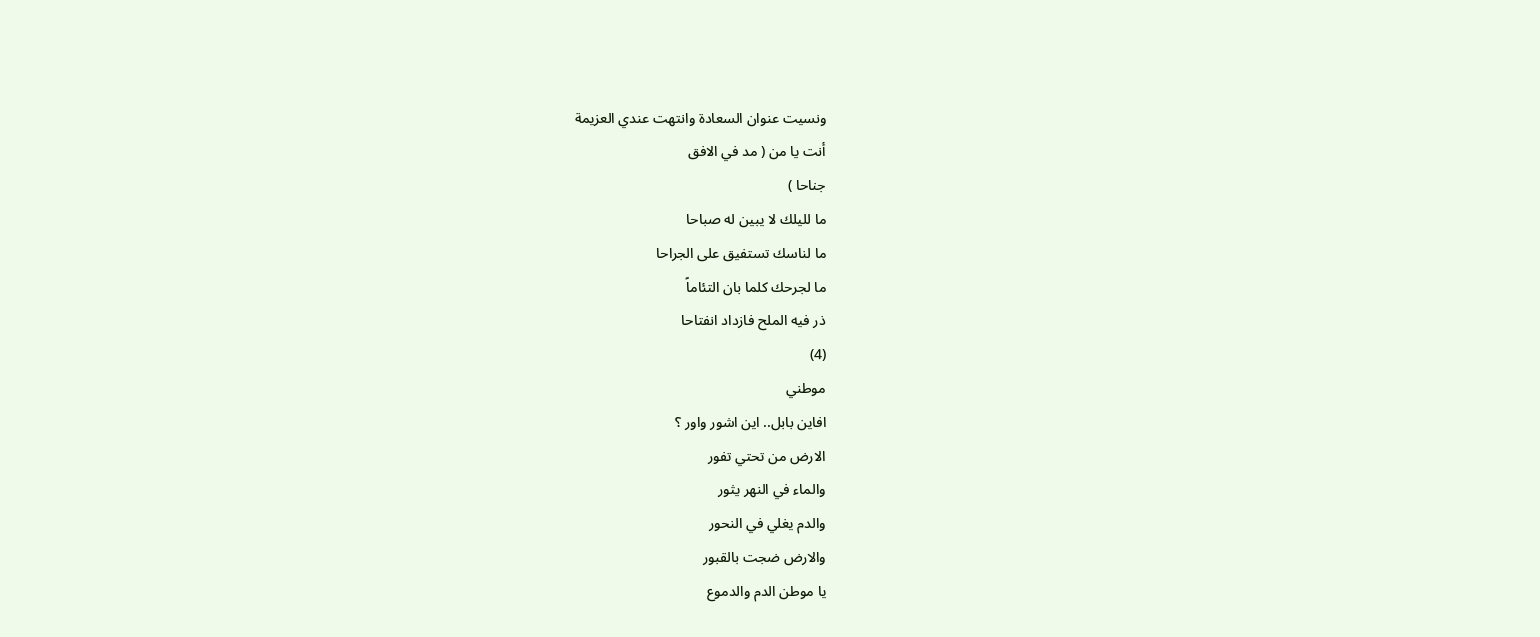ونسيت عنوان السعادة وانتهت عندي العزيمة
أنت يا من ( مد في الافق
جناحا )
ما لليلك لا يبين له صباحا
ما لناسك تستفيق على الجراحا
ما لجرحك كلما بان التئاماً
ذر فيه الملح فازداد انفتاحا
(4)
موطني
افاين بابل.. اين اشور واور ؟
الارض من تحتي تفور
والماء في النهر يثور
والدم يغلي في النحور
والارض ضجت بالقبور
يا موطن الدم والدموع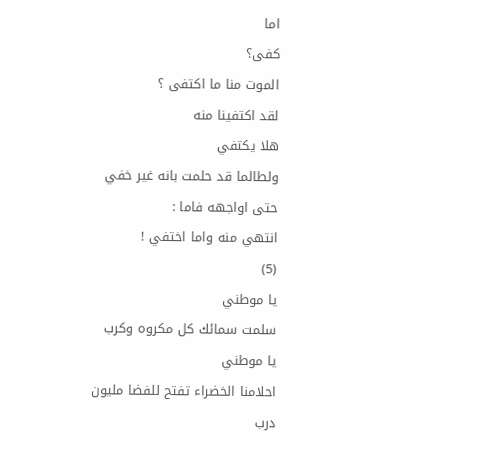اما
كفى؟
الموت منا ما اكتفى ؟
لقد اكتفينا منه
هلا يكتفي
ولطالما قد حلمت بانه غير خفي
حتى اواجهه فاما :
انتهي منه واما اختفي !
(5)
يا موطني
سلمت سمائك كل مكروه وكرب
يا موطني
احلامنا الخضراء تفتح للفضا مليون
درب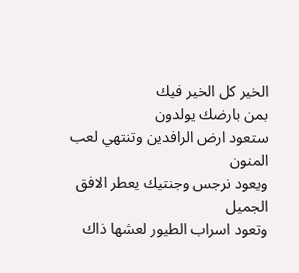الخير كل الخير فيك
بمن بارضك يولدون
ستعود ارض الرافدين وتنتهي لعب
المنون
ويعود نرجس وجنتيك يعطر الافق
الجميل
وتعود اسراب الطيور لعشها ذاك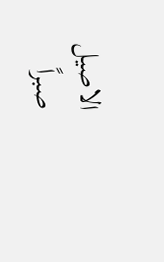الاصيل
صبراً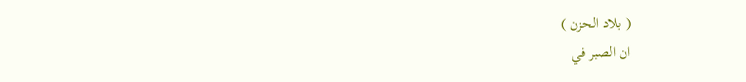( بلاد الحزن )
ان الصبر في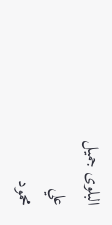البلوى جميل
علي
محمود